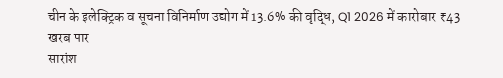चीन के इलेक्ट्रिक व सूचना विनिर्माण उद्योग में 13.6% की वृद्धि, Q1 2026 में कारोबार ₹43 खरब पार
सारांश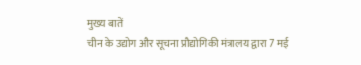मुख्य बातें
चीन के उद्योग और सूचना प्रौद्योगिकी मंत्रालय द्वारा 7 मई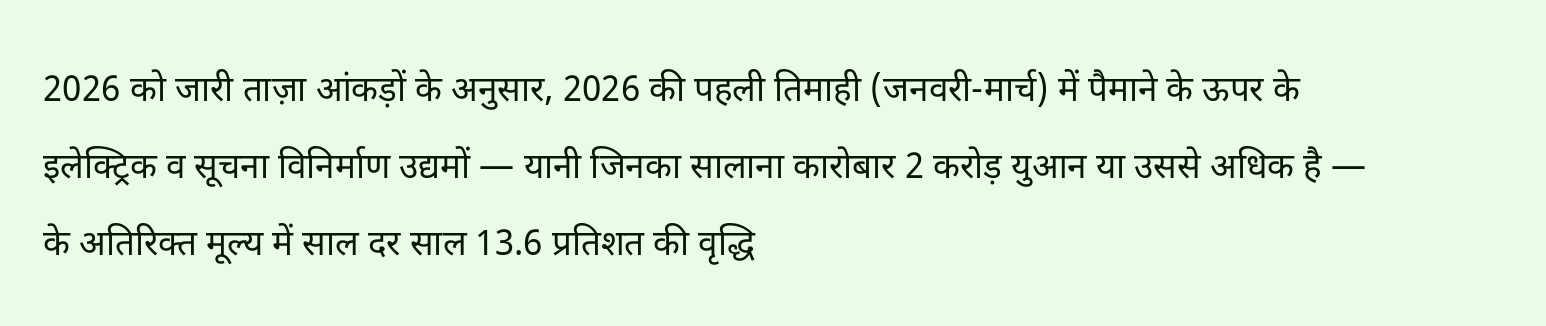2026 को जारी ताज़ा आंकड़ों के अनुसार, 2026 की पहली तिमाही (जनवरी-मार्च) में पैमाने के ऊपर के इलेक्ट्रिक व सूचना विनिर्माण उद्यमों — यानी जिनका सालाना कारोबार 2 करोड़ युआन या उससे अधिक है — के अतिरिक्त मूल्य में साल दर साल 13.6 प्रतिशत की वृद्धि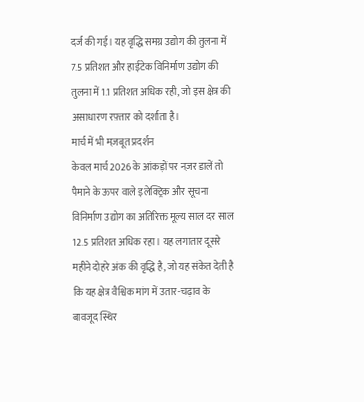दर्ज की गई। यह वृद्धि समग्र उद्योग की तुलना में 7.5 प्रतिशत और हाईटेक विनिर्माण उद्योग की तुलना में 1.1 प्रतिशत अधिक रही, जो इस क्षेत्र की असाधारण रफ़्तार को दर्शाता है।
मार्च में भी मज़बूत प्रदर्शन
केवल मार्च 2026 के आंकड़ों पर नज़र डालें तो पैमाने के ऊपर वाले इलेक्ट्रिक और सूचना विनिर्माण उद्योग का अतिरिक्त मूल्य साल दर साल 12.5 प्रतिशत अधिक रहा। यह लगातार दूसरे महीने दोहरे अंक की वृद्धि है, जो यह संकेत देती है कि यह क्षेत्र वैश्विक मांग में उतार-चढ़ाव के बावजूद स्थिर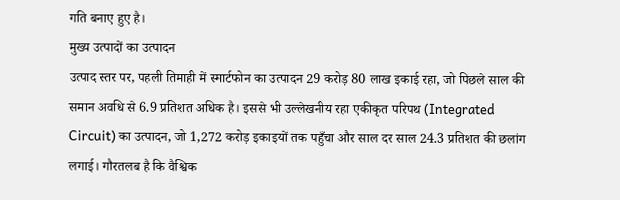गति बनाए हुए है।
मुख्य उत्पादों का उत्पादन
उत्पाद स्तर पर, पहली तिमाही में स्मार्टफोन का उत्पादन 29 करोड़ 80 लाख इकाई रहा, जो पिछले साल की समान अवधि से 6.9 प्रतिशत अधिक है। इससे भी उल्लेखनीय रहा एकीकृत परिपथ (Integrated Circuit) का उत्पादन, जो 1,272 करोड़ इकाइयों तक पहुँचा और साल दर साल 24.3 प्रतिशत की छलांग लगाई। गौरतलब है कि वैश्विक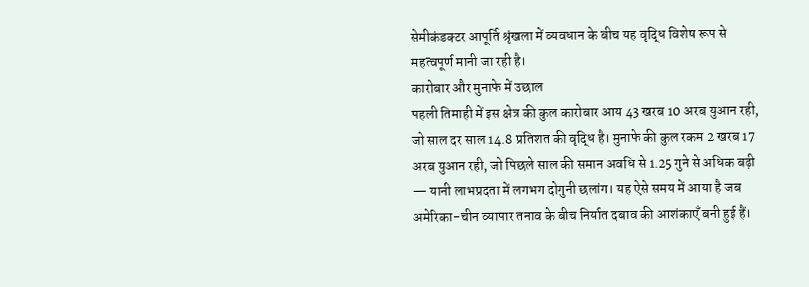सेमीकंडक्टर आपूर्ति श्रृंखला में व्यवधान के बीच यह वृद्धि विशेष रूप से महत्वपूर्ण मानी जा रही है।
कारोबार और मुनाफे में उछाल
पहली तिमाही में इस क्षेत्र की कुल कारोबार आय 43 खरब 10 अरब युआन रही, जो साल दर साल 14.8 प्रतिशत की वृद्धि है। मुनाफे की कुल रकम 2 खरब 17 अरब युआन रही, जो पिछले साल की समान अवधि से 1.25 गुने से अधिक बढ़ी — यानी लाभप्रदता में लगभग दोगुनी छलांग। यह ऐसे समय में आया है जब अमेरिका-चीन व्यापार तनाव के बीच निर्यात दबाव की आशंकाएँ बनी हुई हैं।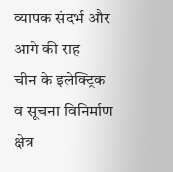व्यापक संदर्भ और आगे की राह
चीन के इलेक्ट्रिक व सूचना विनिर्माण क्षेत्र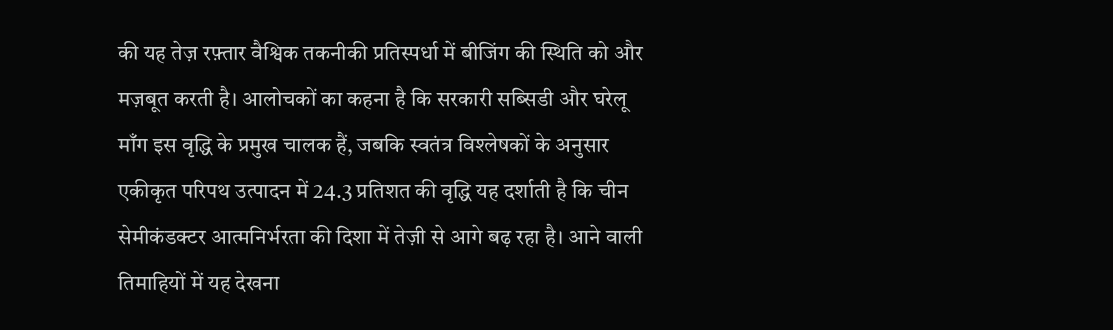की यह तेज़ रफ़्तार वैश्विक तकनीकी प्रतिस्पर्धा में बीजिंग की स्थिति को और मज़बूत करती है। आलोचकों का कहना है कि सरकारी सब्सिडी और घरेलू माँग इस वृद्धि के प्रमुख चालक हैं, जबकि स्वतंत्र विश्लेषकों के अनुसार एकीकृत परिपथ उत्पादन में 24.3 प्रतिशत की वृद्धि यह दर्शाती है कि चीन सेमीकंडक्टर आत्मनिर्भरता की दिशा में तेज़ी से आगे बढ़ रहा है। आने वाली तिमाहियों में यह देखना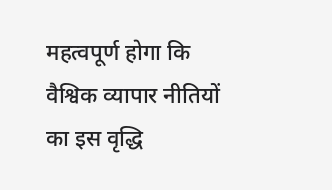महत्वपूर्ण होगा कि वैश्विक व्यापार नीतियों का इस वृद्धि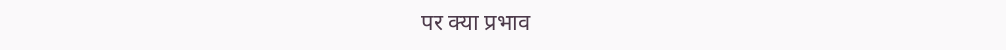पर क्या प्रभाव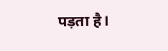पड़ता है।